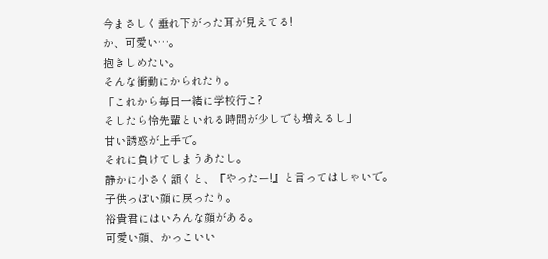今まさしく垂れ下がった耳が見えてる!
か、可愛い…。
抱きしめたい。
そんな衝動にかられたり。
「これから毎日一緒に学校行こ?
そしたら怜先輩といれる時間が少しでも増えるし」
甘い誘惑が上手で。
それに負けてしまうあたし。
静かに小さく頷くと、『やったー!』と言ってはしゃいで。
子供っぽい顔に戻ったり。
裕貴君にはいろんな顔がある。
可愛い顔、かっこいい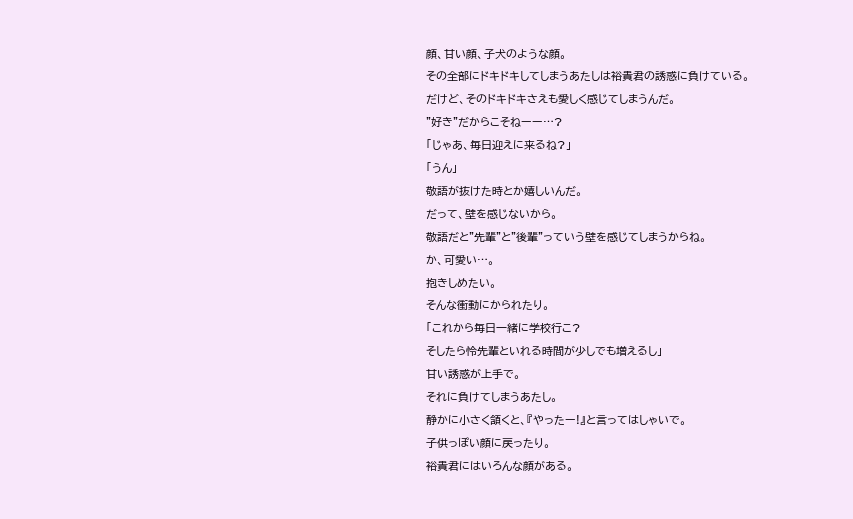顔、甘い顔、子犬のような顔。
その全部にドキドキしてしまうあたしは裕貴君の誘惑に負けている。
だけど、そのドキドキさえも愛しく感じてしまうんだ。
"好き"だからこそねーー…?
「じゃあ、毎日迎えに来るね?」
「うん」
敬語が抜けた時とか嬉しいんだ。
だって、壁を感じないから。
敬語だと"先輩"と"後輩"っていう壁を感じてしまうからね。
か、可愛い…。
抱きしめたい。
そんな衝動にかられたり。
「これから毎日一緒に学校行こ?
そしたら怜先輩といれる時間が少しでも増えるし」
甘い誘惑が上手で。
それに負けてしまうあたし。
静かに小さく頷くと、『やったー!』と言ってはしゃいで。
子供っぽい顔に戻ったり。
裕貴君にはいろんな顔がある。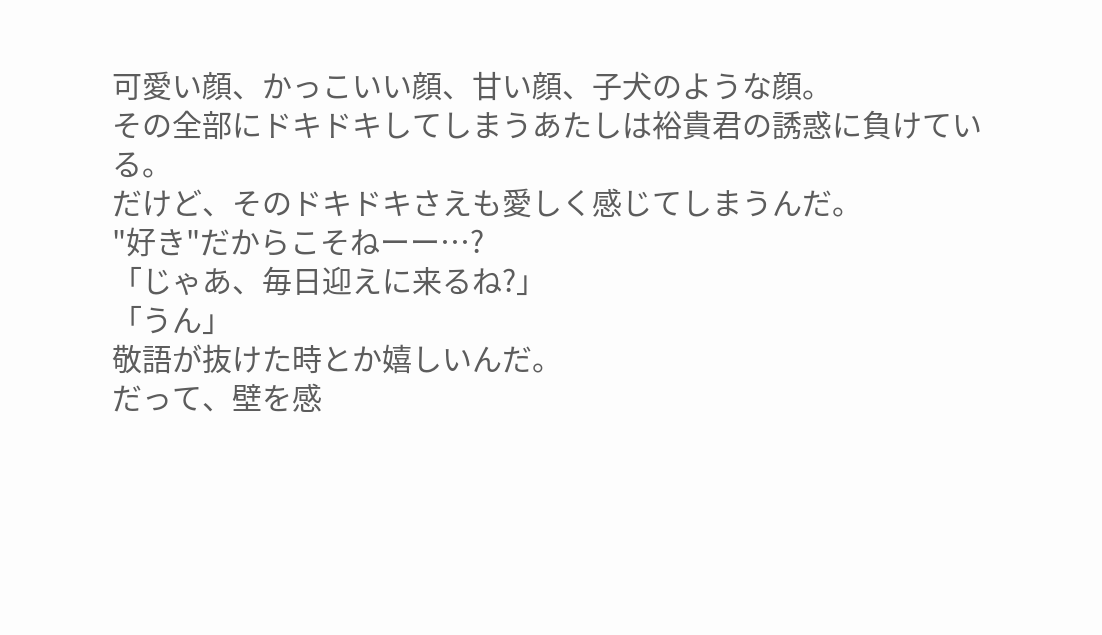可愛い顔、かっこいい顔、甘い顔、子犬のような顔。
その全部にドキドキしてしまうあたしは裕貴君の誘惑に負けている。
だけど、そのドキドキさえも愛しく感じてしまうんだ。
"好き"だからこそねーー…?
「じゃあ、毎日迎えに来るね?」
「うん」
敬語が抜けた時とか嬉しいんだ。
だって、壁を感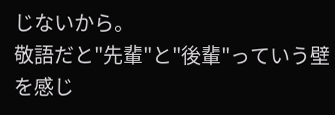じないから。
敬語だと"先輩"と"後輩"っていう壁を感じ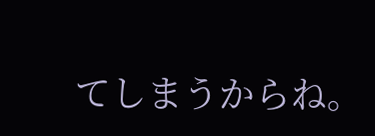てしまうからね。